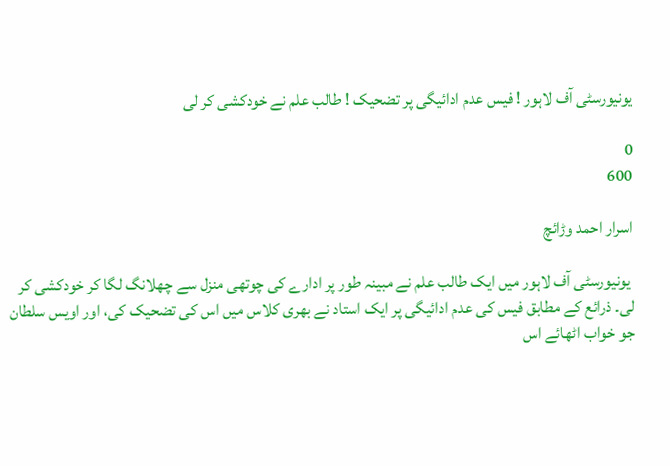یونیورسٹی آف لاہور ! فیس عدم ادائیگی پر تضحیک ! طالب علم نے خودکشی کر لی

0
600

اسرار احمد وڑائچ

 یونیورسٹی آف لاہور میں ایک طالب علم نے مبینہ طور پر ادارے کی چوتھی منزل سے چھلانگ لگا کر خودکشی کر لی۔ ذرائع کے مطابق فیس کی عدم ادائیگی پر ایک استاد نے بھری کلاس میں اس کی تضحیک کی، اور اویس سلطان جو خواب اٹھائے اس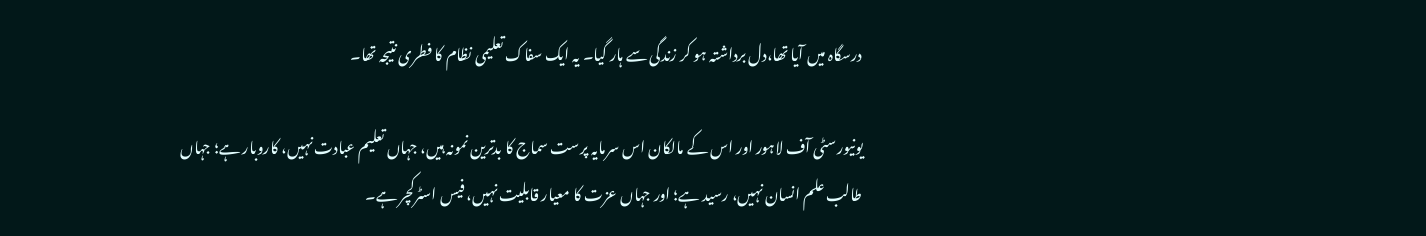درسگاہ میں آیا تھا،دل برداشتہ ہو کر زندگی سے ہار گیا۔ یہ ایک سفاک تعلیمی نظام کا فطری نتیجہ تھا۔

یونیورسٹی آف لاہور اور اس کے مالکان اس سرمایہ پرست سماج کا بدترین نمونہ ہیں، جہاں تعلیم عبادت نہیں، کاروبار ہے؛ جہاں طالب علم انسان نہیں، رسید ہے؛ اور جہاں عزت کا معیار قابلیت نہیں، فیس اسٹرکچر ہے۔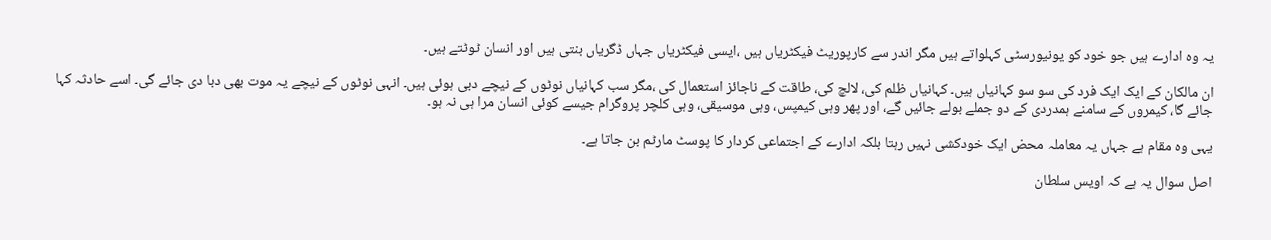یہ وہ ادارے ہیں جو خود کو یونیورسٹی کہلواتے ہیں مگر اندر سے کارپوریٹ فیکٹریاں ہیں ،ایسی فیکٹریاں جہاں ڈگریاں بنتی ہیں اور انسان ٹوٹتے ہیں۔

ان مالکان کے ایک ایک فرد کی سو سو کہانیاں ہیں۔ کہانیاں ظلم کی، لالچ کی، طاقت کے ناجائز استعمال کی ،مگر سب کہانیاں نوٹوں کے نیچے دبی ہوئی ہیں۔ انہی نوٹوں کے نیچے یہ موت بھی دبا دی جائے گی۔ اسے حادثہ کہا جائے گا، کیمروں کے سامنے ہمدردی کے دو جملے بولے جائیں گے، اور پھر وہی کیمپس، وہی موسیقی، وہی کلچر پروگرام جیسے کوئی انسان مرا ہی نہ ہو۔

یہی وہ مقام ہے جہاں یہ معاملہ محض ایک خودکشی نہیں رہتا بلکہ ادارے کے اجتماعی کردار کا پوسٹ مارٹم بن جاتا ہے۔

اصل سوال یہ ہے کہ اویس سلطان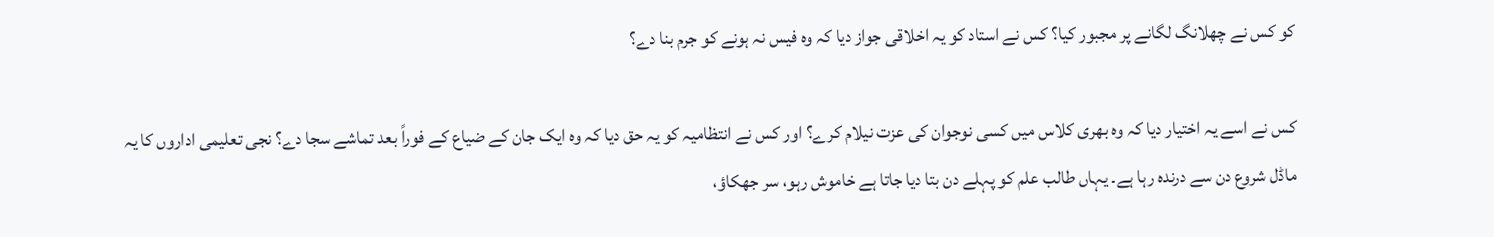کو کس نے چھلانگ لگانے پر مجبور کیا؟ کس نے استاد کو یہ اخلاقی جواز دیا کہ وہ فیس نہ ہونے کو جرم بنا دے؟

کس نے اسے یہ اختیار دیا کہ وہ بھری کلاس میں کسی نوجوان کی عزت نیلام کرے؟ اور کس نے انتظامیہ کو یہ حق دیا کہ وہ ایک جان کے ضیاع کے فوراً بعد تماشے سجا دے؟ نجی تعلیمی اداروں کا یہ ماڈل شروع دن سے درندہ رہا ہے۔ یہاں طالب علم کو پہلے دن بتا دیا جاتا ہے خاموش رہو، سر جھکاؤ،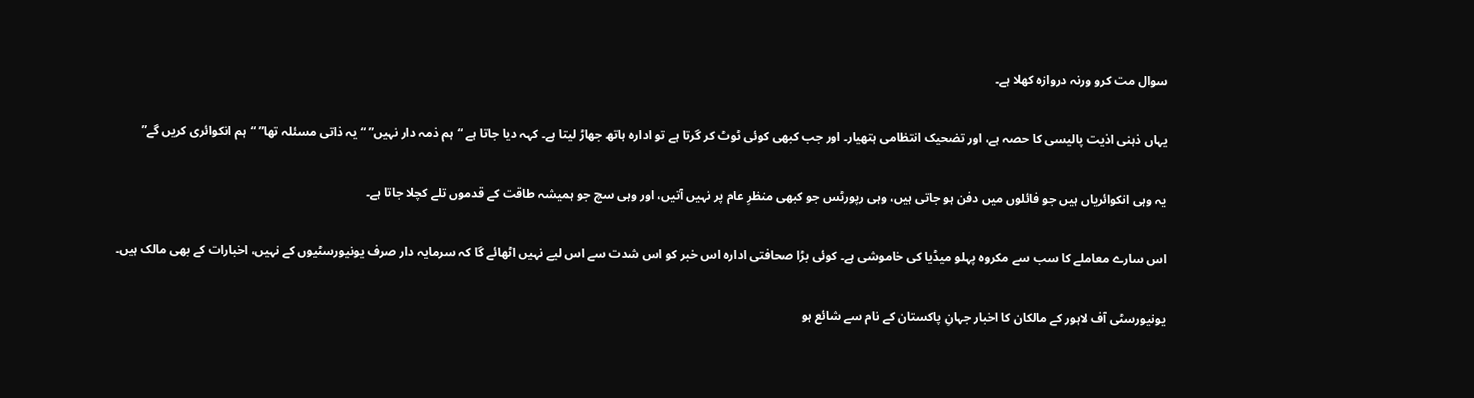سوال مت کرو ورنہ دروازہ کھلا ہے۔

یہاں ذہنی اذیت پالیسی کا حصہ ہے، اور تضحیک انتظامی ہتھیار۔ اور جب کبھی کوئی ٹوٹ کر گرتا ہے تو ادارہ ہاتھ جھاڑ لیتا ہے۔ کہہ دیا جاتا ہے “ہم ذمہ دار نہیں” “یہ ذاتی مسئلہ تھا” “ہم انکوائری کریں گے”

یہ وہی انکوائریاں ہیں جو فائلوں میں دفن ہو جاتی ہیں، وہی رپورٹس جو کبھی منظرِ عام پر نہیں آتیں، اور وہی سچ جو ہمیشہ طاقت کے قدموں تلے کچلا جاتا ہے۔

اس سارے معاملے کا سب سے مکروہ پہلو میڈیا کی خاموشی ہے۔ کوئی بڑا صحافتی ادارہ اس خبر کو اس شدت سے اس لیے نہیں اٹھائے گا کہ سرمایہ دار صرف یونیورسٹیوں کے نہیں، اخبارات کے بھی مالک ہیں۔

یونیورسٹی آف لاہور کے مالکان کا اخبار جہانِ پاکستان کے نام سے شائع ہو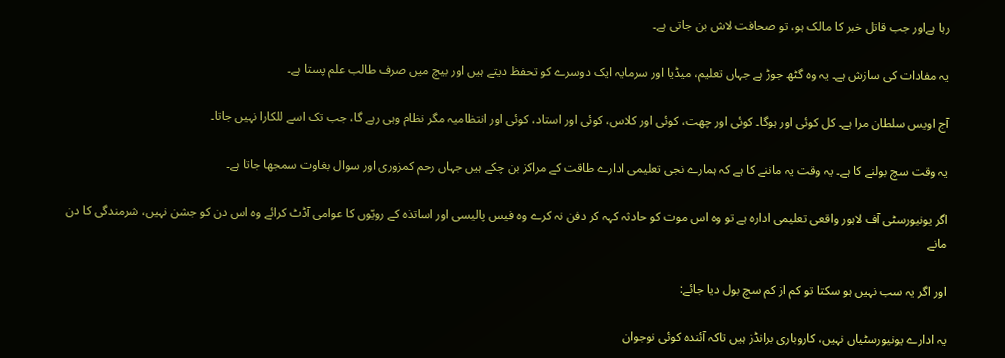رہا ہےاور جب قاتل خبر کا مالک ہو، تو صحافت لاش بن جاتی ہے۔

یہ مفادات کی سازش ہے۔ یہ وہ گٹھ جوڑ ہے جہاں تعلیم، میڈیا اور سرمایہ ایک دوسرے کو تحفظ دیتے ہیں اور بیچ میں صرف طالب علم پستا ہے۔

آج اویس سلطان مرا ہے۔ کل کوئی اور ہوگا۔ کوئی اور چھت، کوئی اور کلاس، کوئی اور استاد، کوئی اور انتظامیہ مگر نظام وہی رہے گا، جب تک اسے للکارا نہیں جاتا۔

یہ وقت سچ بولنے کا ہے۔ یہ وقت یہ ماننے کا ہے کہ ہمارے نجی تعلیمی ادارے طاقت کے مراکز بن چکے ہیں جہاں رحم کمزوری اور سوال بغاوت سمجھا جاتا ہے۔

اگر یونیورسٹی آف لاہور واقعی تعلیمی ادارہ ہے تو وہ اس موت کو حادثہ کہہ کر دفن نہ کرے وہ فیس پالیسی اور اساتذہ کے رویّوں کا عوامی آڈٹ کرائے وہ اس دن کو جشن نہیں، شرمندگی کا دن مانے

اور اگر یہ سب نہیں ہو سکتا تو کم از کم سچ بول دیا جائے:

یہ ادارے یونیورسٹیاں نہیں، کاروباری برانڈز ہیں تاکہ آئندہ کوئی نوجوان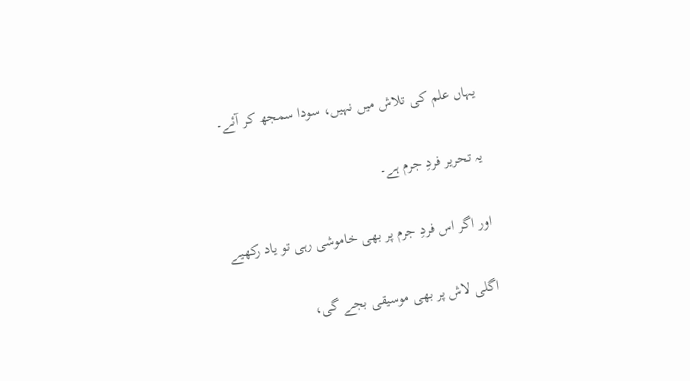یہاں علم کی تلاش میں نہیں، سودا سمجھ کر آئے۔

یہ تحریر فردِ جرم ہے۔

اور اگر اس فردِ جرم پر بھی خاموشی رہی تو یاد رکھیے

اگلی لاش پر بھی موسیقی بجے گی،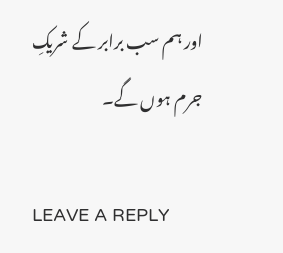اور ہم سب برابر کے شریکِ جرم ہوں گے۔

LEAVE A REPLY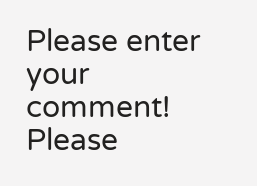Please enter your comment!
Please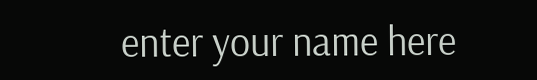enter your name here